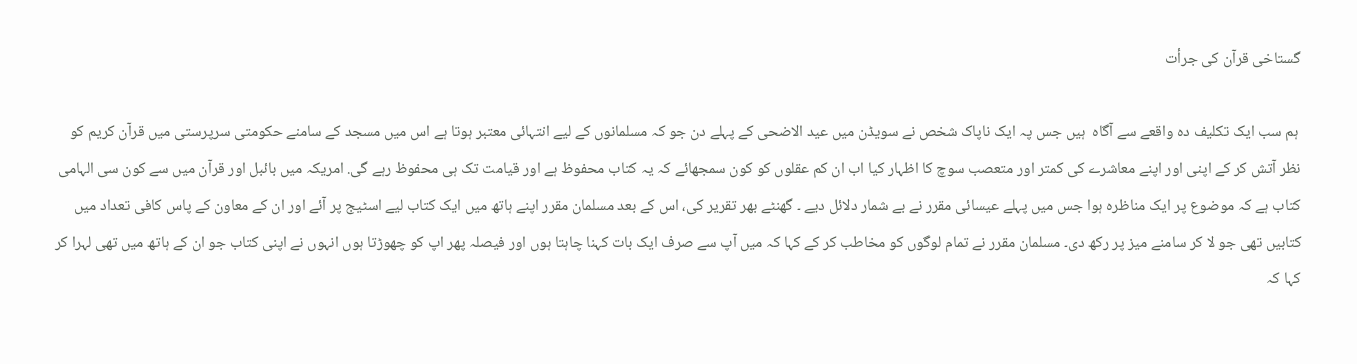گستاخی قرآن کی جرأت

 ہم سب ایک تکلیف دہ واقعے سے آگاہ  ہیں جس پہ ایک ناپاک شخص نے سویڈن میں عید الاضحی کے پہلے دن جو کہ مسلمانوں کے لیے انتہائی معتبر ہوتا ہے اس میں مسجد کے سامنے حکومتی سرپرستی میں قرآن کریم کو نظر آتش کر کے اپنی اور اپنے معاشرے کی کمتر اور متعصب سوچ کا اظہار کیا اب ان کم عقلوں کو کون سمجھائے کہ یہ کتاب محفوظ ہے اور قیامت تک ہی محفوظ رہے گی. امریکہ میں بائبل اور قرآن میں سے کون سی الہامی کتاب ہے کہ موضوع پر ایک مناظرہ ہوا جس میں پہلے عیسائی مقرر نے بے شمار دلائل دیے ۔ گھنٹے بھر تقریر کی، اس کے بعد مسلمان مقرر اپنے ہاتھ میں ایک کتاب لیے اسٹیج پر آئے اور ان کے معاون کے پاس کافی تعداد میں کتابیں تھی جو لا کر سامنے میز پر رکھ دی۔ مسلمان مقرر نے تمام لوگوں کو مخاطب کر کے کہا کہ میں آپ سے صرف ایک بات کہنا چاہتا ہوں اور فیصلہ پھر اپ کو چھوڑتا ہوں انہوں نے اپنی کتاب جو ان کے ہاتھ میں تھی لہرا کر کہا کہ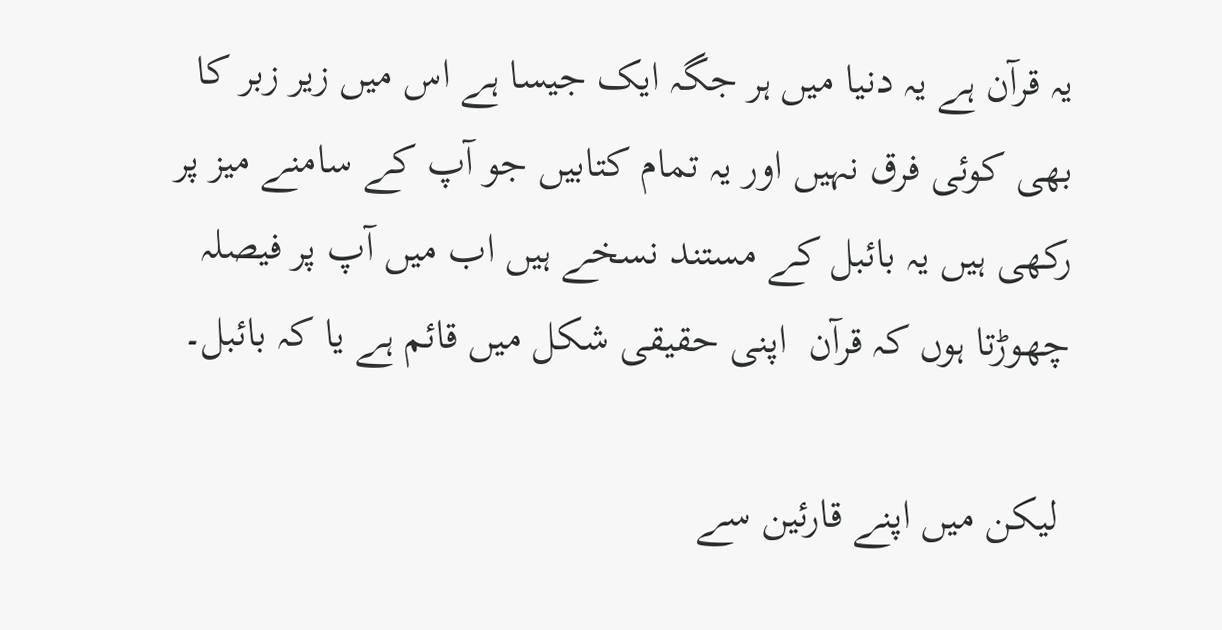یہ قرآن ہے یہ دنیا میں ہر جگہ ایک جیسا ہے اس میں زیر زبر کا بھی کوئی فرق نہیں اور یہ تمام کتابیں جو آپ کے سامنے میز پر رکھی ہیں یہ بائبل کے مستند نسخے ہیں اب میں آپ پر فیصلہ چھوڑتا ہوں کہ قرآن  اپنی حقیقی شکل میں قائم ہے یا کہ بائبل۔

 لیکن میں اپنے قارئین سے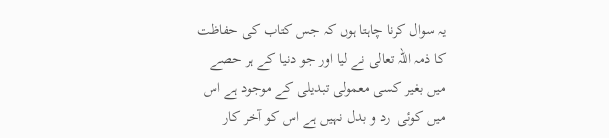یہ سوال کرنا چاہتا ہوں کہ جس کتاب کی حفاظت کا ذمہ اللہ تعالی نے لیا اور جو دنیا کے ہر حصے میں بغیر کسی معمولی تبدیلی کے موجود ہے اس میں کوئی  رد و بدل نہیں ہے اس کو آخر کار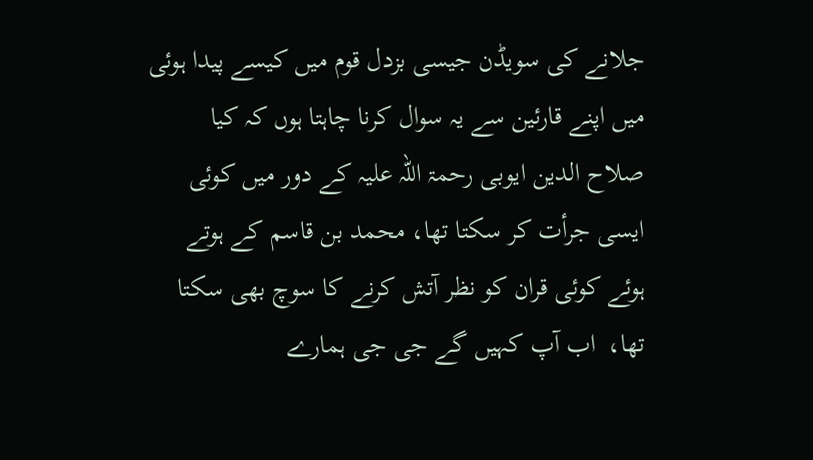جلانے کی سویڈن جیسی بزدل قوم میں کیسے پیدا ہوئی میں اپنے قارئین سے یہ سوال کرنا چاہتا ہوں کہ کیا صلاح الدین ایوبی رحمۃ اللہ علیہ کے دور میں کوئی ایسی جرأت کر سکتا تھا، محمد بن قاسم کے ہوتے ہوئے کوئی قران کو نظر آتش کرنے کا سوچ بھی سکتا تھا،  اب آپ کہیں گے جی جی ہمارے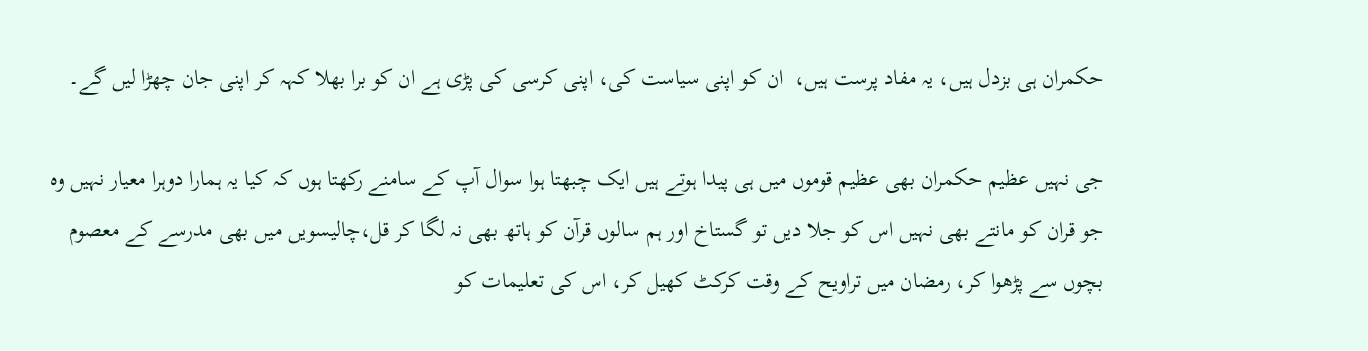حکمران ہی بزدل ہیں، یہ مفاد پرست ہیں،  ان کو اپنی سیاست کی، اپنی کرسی کی پڑی ہے ان کو برا بھلا کہہ کر اپنی جان چھڑا لیں گے۔

جی نہیں عظیم حکمران بھی عظیم قوموں میں ہی پیدا ہوتے ہیں ایک چبھتا ہوا سوال آپ کے سامنے رکھتا ہوں کہ کیا یہ ہمارا دوہرا معیار نہیں وہ جو قران کو مانتے بھی نہیں اس کو جلا دیں تو گستاخ اور ہم سالوں قرآن کو ہاتھ بھی نہ لگا کر قل،چالیسویں میں بھی مدرسے کے معصوم بچوں سے پڑھوا کر، رمضان میں تراویح کے وقت کرکٹ کھیل کر، اس کی تعلیمات کو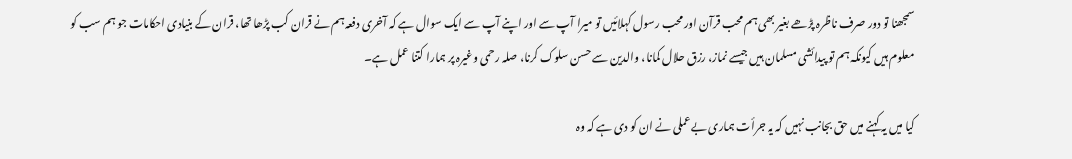سمجھنا تو دور صرف ناظرہ پڑھے بغیر بھی ہم محب قرآن اور محب رسول کہلائیں تو میرا آپ سے اور اپنے آپ سے ایک سوال ہے کہ آخری دفعہ ہم نے قران کب پڑھا تھا، قران کے بنیادی احکامات جو ہم سب کو معلوم ہیں کیونکہ ہم تو پیدائشی مسلمان ہیں جیسے نماز، رزق حلال کمانا، والدین سے حسن سلوک کرنا، صلہ رحمی وغیرہ پر ہمارا کتنا عمل ہے۔

کیا میں یہ کہنے میں حق بجانب نہیں کہ یہ جرأت ہماری بےعملی نے ان کو دی ہے کہ وہ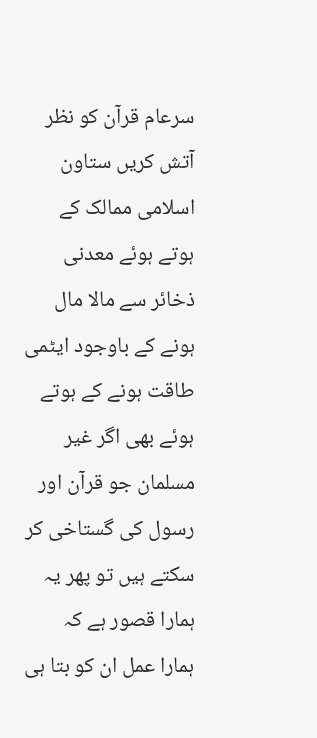سرعام قرآن کو نظر آتش کریں ستاون اسلامی ممالک کے ہوتے ہوئے معدنی ذخائر سے مالا مال ہونے کے باوجود ایٹمی طاقت ہونے کے ہوتے ہوئے بھی اگر غیر مسلمان جو قرآن اور رسول کی گستاخی کر سکتے ہیں تو پھر یہ ہمارا قصور ہے کہ  ہمارا عمل ان کو بتا ہی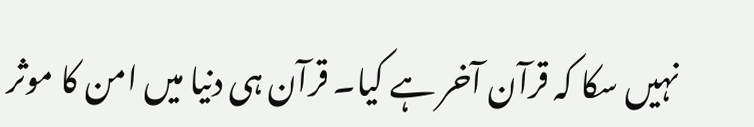نہیں سکا کہ قرآن آخر ہے کیا۔ قرآن ہی دنیا میں امن کا موثر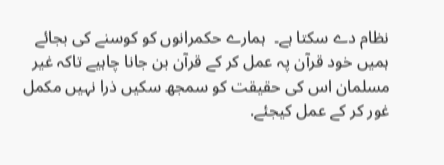نظام دے سکتا ہے۔  ہمارے حکمرانوں کو کوسنے کی بجائے ہمیں خود قرآن پہ عمل کر کے قرآن بن جانا چاہیے تاکہ غیر مسلمان اس کی حقیقت کو سمجھ سکیں ذرا نہیں مکمل غور کر کے عمل کیجئے.